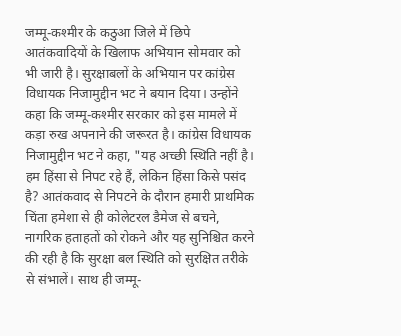जम्मू-कश्मीर के कठुआ जिले में छिपे आतंकवादियों के खिलाफ अभियान सोमवार को भी जारी है। सुरक्षाबलों के अभियान पर कांग्रेस विधायक निजामुद्दीन भट ने बयान दिया। उन्होंने कहा कि जम्मू-कश्मीर सरकार को इस मामले में कड़ा रुख अपनाने की जरूरत है। कांग्रेस विधायक निजामुद्दीन भट ने कहा, "यह अच्छी स्थिति नहीं है। हम हिंसा से निपट रहे हैं, लेकिन हिंसा किसे पसंद है? आतंकवाद से निपटने के दौरान हमारी प्राथमिक चिंता हमेशा से ही कोलेटरल डैमेज से बचने, नागरिक हताहतों को रोकने और यह सुनिश्चित करने की रही है कि सुरक्षा बल स्थिति को सुरक्षित तरीके से संभालें। साथ ही जम्मू-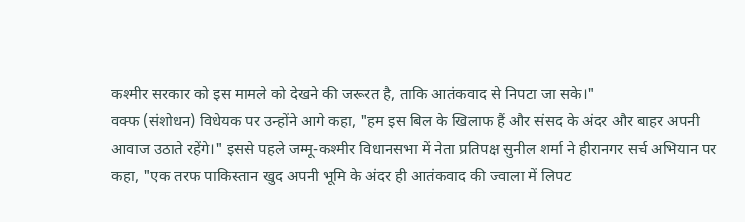कश्मीर सरकार को इस मामले को देखने की जरूरत है, ताकि आतंकवाद से निपटा जा सके।"
वक्फ (संशोधन) विधेयक पर उन्होंने आगे कहा, "हम इस बिल के खिलाफ हैं और संसद के अंदर और बाहर अपनी आवाज उठाते रहेंगे।" इससे पहले जम्मू-कश्मीर विधानसभा में नेता प्रतिपक्ष सुनील शर्मा ने हीरानगर सर्च अभियान पर कहा, "एक तरफ पाकिस्तान खुद अपनी भूमि के अंदर ही आतंकवाद की ज्वाला में लिपट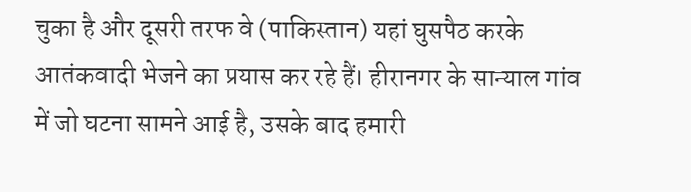चुका है और दूसरी तरफ वे (पाकिस्तान) यहां घुसपैठ करके आतंकवादी भेजने का प्रयास कर रहे हैं। हीरानगर के सान्याल गांव में जो घटना सामने आई है, उसके बाद हमारी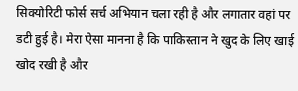सिक्योरिटी फोर्स सर्च अभियान चला रही है और लगातार वहां पर डटी हुई है। मेरा ऐसा मानना है कि पाकिस्तान ने खुद के लिए खाई खोद रखी है और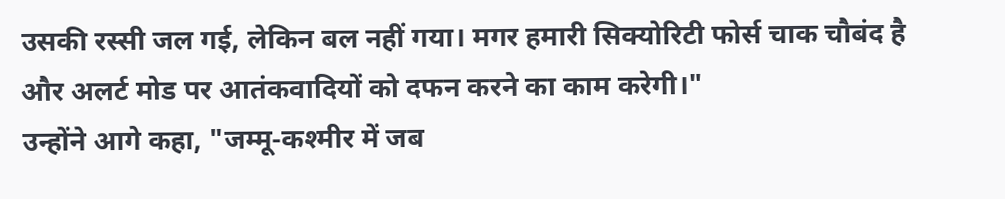उसकी रस्सी जल गई, लेकिन बल नहीं गया। मगर हमारी सिक्योरिटी फोर्स चाक चौबंद है और अलर्ट मोड पर आतंकवादियों को दफन करने का काम करेगी।"
उन्होंने आगे कहा, "जम्मू-कश्मीर में जब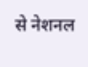से नेशनल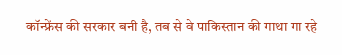कॉन्फ्रेंस की सरकार बनी है, तब से वे पाकिस्तान की गाथा गा रहे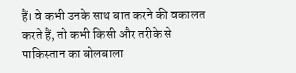हैं। वे कभी उनके साथ बात करने की वकालत करते हैं, तो कभी किसी और तरीके से पाकिस्तान का बोलबाला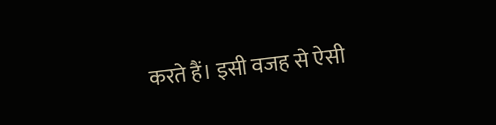करते हैं। इसी वजह से ऐसी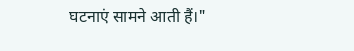घटनाएं सामने आती हैं।"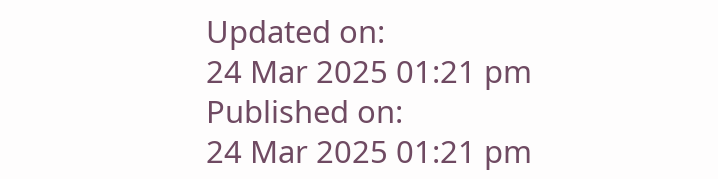Updated on:
24 Mar 2025 01:21 pm
Published on:
24 Mar 2025 01:21 pm